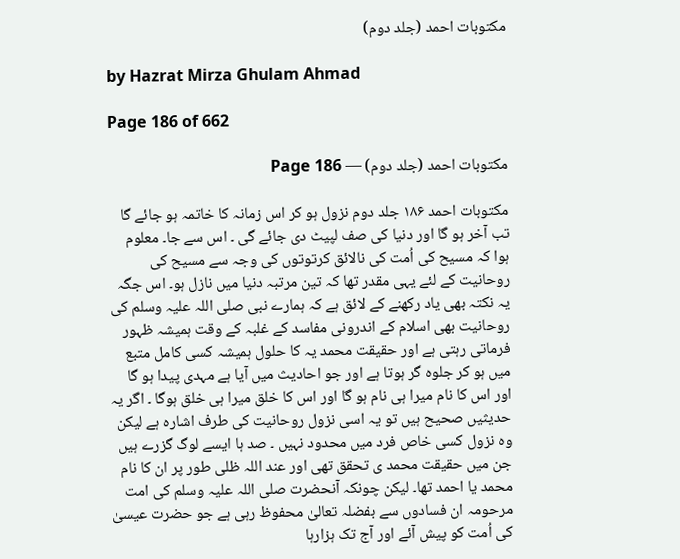مکتوبات احمد (جلد دوم)

by Hazrat Mirza Ghulam Ahmad

Page 186 of 662

مکتوبات احمد (جلد دوم) — Page 186

مکتوبات احمد ۱۸۶ جلد دوم نزول ہو کر اس زمانہ کا خاتمہ ہو جائے گا تب آخر ہو گا اور دنیا کی صف لپیٹ دی جائے گی ۔ اس سے جا۔ معلوم ہوا کہ مسیح کی اُمت کی نالائق کرتوتوں کی وجہ سے مسیح کی روحانیت کے لئے یہی مقدر تھا کہ تین مرتبہ دنیا میں نازل ہو۔ اس جگہ یہ نکتہ بھی یاد رکھنے کے لائق ہے کہ ہمارے نبی صلی اللہ علیہ وسلم کی روحانیت بھی اسلام کے اندرونی مفاسد کے غلبہ کے وقت ہمیشہ ظہور فرماتی رہتی ہے اور حقیقت محمد یہ کا حلول ہمیشہ کسی کامل متبع میں ہو کر جلوہ گر ہوتا ہے اور جو احادیث میں آیا ہے مہدی پیدا ہو گا اور اس کا نام میرا ہی نام ہو گا اور اس کا خلق میرا ہی خلق ہوگا ۔ اگر یہ حدیثیں صحیح ہیں تو یہ اسی نزول روحانیت کی طرف اشارہ ہے لیکن وہ نزول کسی خاص فرد میں محدود نہیں ۔ صد ہا ایسے لوگ گزرے ہیں جن میں حقیقت محمد ی تحقق تھی اور عند اللہ ظلی طور پر ان کا نام محمد یا احمد تھا۔ لیکن چونکہ آنحضرت صلی اللہ علیہ وسلم کی امت مرحومہ ان فسادوں سے بفضلہ تعالیٰ محفوظ رہی ہے جو حضرت عیسیٰ کی اُمت کو پیش آئے اور آج تک ہزارہا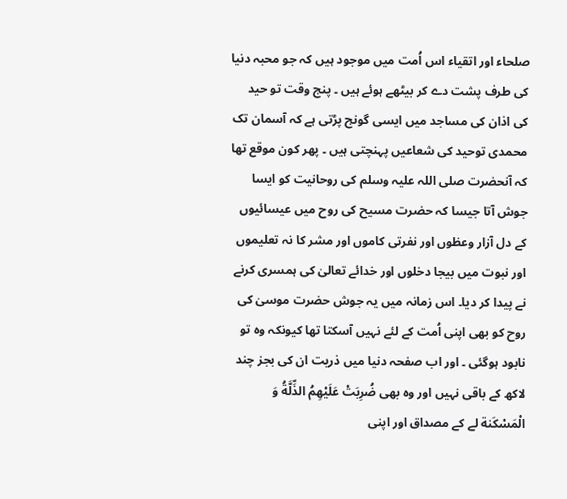صلحاء اور اتقیاء اس اُمت میں موجود ہیں کہ جو محبہ دنیا کی طرف پشت دے کر بیٹھے ہوئے ہیں ۔ پنج وقت تو حید کی اذان کی مساجد میں ایسی گونج پڑتی ہے کہ آسمان تک محمدی توحید کی شعاعیں پہنچتی ہیں ۔ پھر کون موقع تھا کہ آنحضرت صلی اللہ علیہ وسلم کی روحانیت کو ایسا جوش آتا جیسا کہ حضرت مسیح کی روح میں عیسائیوں کے دل آزار وعظوں اور نفرتی کاموں اور مشر کا نہ تعلیموں اور نبوت میں بیجا دخلوں اور خدائے تعالیٰ کی ہمسری کرنے نے پیدا کر دیا۔ اس زمانہ میں یہ جوش حضرت موسیٰ کی روح کو بھی اپنی اُمت کے لئے نہیں آسکتا تھا کیونکہ وہ تو نابود ہوگئی ۔ اور اب صفحہ دنیا میں ذریت ان کی بجز چند لاکھ کے باقی نہیں اور وہ بھی ضُرِبَتْ عَلَيْهِمُ الذِّلَّةُ وَ الْمَسْكَنة لے کے مصداق اور اپنی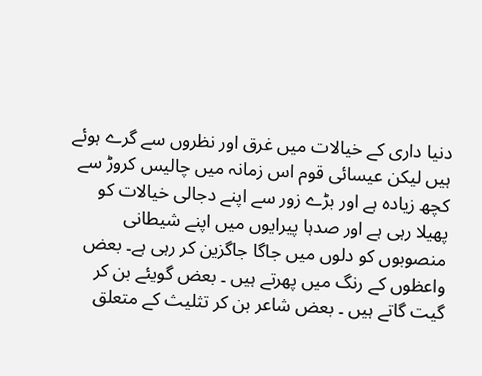دنیا داری کے خیالات میں غرق اور نظروں سے گرے ہوئے ہیں لیکن عیسائی قوم اس زمانہ میں چالیس کروڑ سے کچھ زیادہ ہے اور بڑے زور سے اپنے دجالی خیالات کو پھیلا رہی ہے اور صدہا پیرایوں میں اپنے شیطانی منصوبوں کو دلوں میں جاگا جاگزین کر رہی ہے۔ بعض واعظوں کے رنگ میں پھرتے ہیں ۔ بعض گویئے بن کر گیت گاتے ہیں ۔ بعض شاعر بن کر تثلیث کے متعلق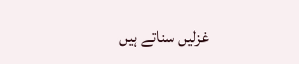غزلیں سناتے ہیں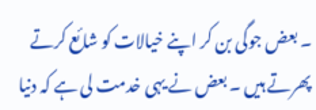۔ بعض جوگی بن کر اپنے خیالات کو شائع کرتے پھرتے ہیں ۔ بعض نے یہی خدمت لی ہے کہ دنیا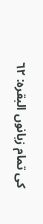کی تمام زبانوں البقره: ٦٢